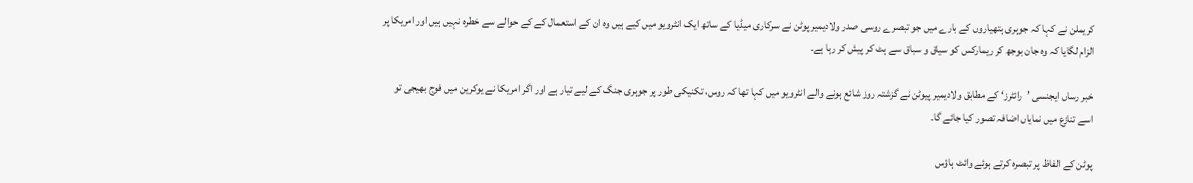کریملن نے کہا کہ جوہری ہتھیاروں کے بارے میں جو تبصرے روسی صدر ولادیمیر پوٹن نے سرکاری میڈیا کے ساتھ ایک انٹرویو میں کیے ہیں وہ ان کے استعمال کے کے حوالے سے خطرہ نہیں ہیں اور امریکا پر الزام لگایا کہ وہ جان بوجھ کر ریمارکس کو سیاق و سباق سے ہٹ کر پیش کر رہا ہے۔

خبر رساں ایجنسی ’رائٹرز‘ کے مطابق ولادیمیر پیوٹن نے گزشتہ روز شائع ہونے والے انٹرویو میں کہا تھا کہ روس، تکنیکی طور پر جوہری جنگ کے لیے تیار ہے اور اگر امریکا نے یوکرین میں فوج بھیجی تو اسے تنازع میں نمایاں اضافہ تصور کیا جائے گا۔

پوٹن کے الفاظ پر تبصرہ کرتے ہوئے وائٹ ہاؤس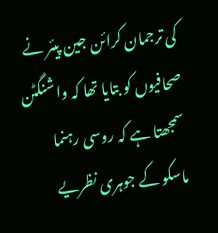کی ترجمان کرائن جین پیئر نے صحافیوں کو بتایا تھا کہ واشنگٹن سمجھتا ہے کہ روسی رہنما ماسکو کے جوہری نظریے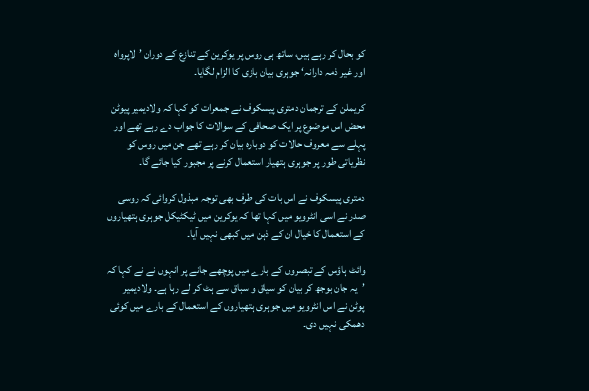کو بحال کر رہے ہیں، ساتھ ہی روس پر یوکرین کے تنازع کے دوران ’لاپرواہ اور غیر ذمہ دارانہ‘ جوہری بیان بازی کا الزام لگایا۔

کریملن کے ترجمان دمتری پیسکوف نے جمعرات کو کہا کہ ولادیمیر پیوٹن محض اس موضوع پر ایک صحافی کے سوالات کا جواب دے رہے تھے اور پہلے سے معروف حالات کو دوبارہ بیان کر رہے تھے جن میں روس کو نظریاتی طور پر جوہری ہتھیار استعمال کرنے پر مجبور کیا جائے گا۔

دمتری پیسکوف نے اس بات کی طرف بھی توجہ مبذول کروائی کہ روسی صدر نے اسی انٹرویو میں کہا تھا کہ یوکرین میں ٹیکٹیکل جوہری ہتھیاروں کے استعمال کا خیال ان کے ذہن میں کبھی نہیں آیا۔

وائٹ ہاؤس کے تبصروں کے بارے میں پوچھے جانے پر انہوں نے نے کہا کہ ’یہ جان بوجھ کر بیان کو سیاق و سباق سے ہٹ کر لے رہا ہے۔ ولادیمیر پوٹن نے اس انٹرویو میں جوہری ہتھیاروں کے استعمال کے بارے میں کوئی دھمکی نہیں دی۔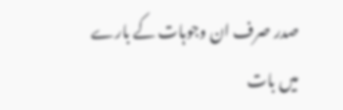صدر صرف ان وجوہات کے بارے میں بات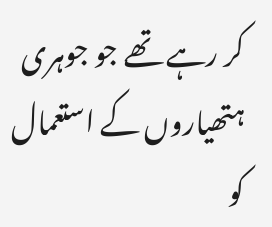کر رہے تھے جو جوہری ہتھیاروں کے استعمال کو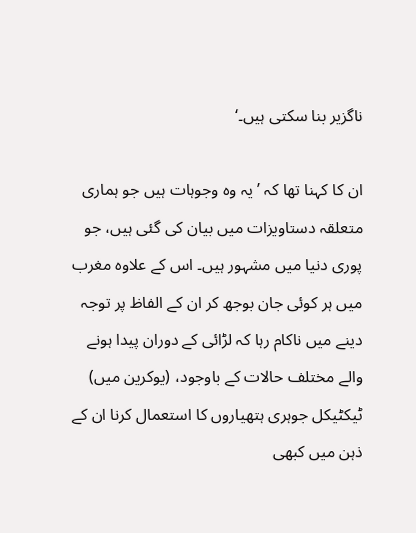ناگزیر بنا سکتی ہیں۔‘

ان کا کہنا تھا کہ ’یہ وہ وجوہات ہیں جو ہماری متعلقہ دستاویزات میں بیان کی گئی ہیں، جو پوری دنیا میں مشہور ہیں۔ اس کے علاوہ مغرب میں ہر کوئی جان بوجھ کر ان کے الفاظ پر توجہ دینے میں ناکام رہا کہ لڑائی کے دوران پیدا ہونے والے مختلف حالات کے باوجود، (یوکرین میں) ٹیکٹیکل جوہری ہتھیاروں کا استعمال کرنا ان کے ذہن میں کبھی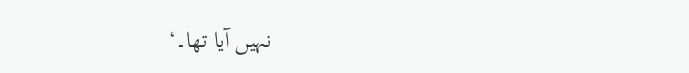نہیں آیا تھا۔‘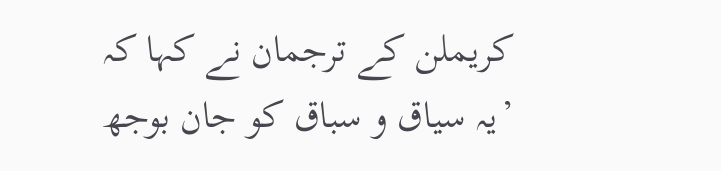کریملن کے ترجمان نے کہا کہ ’یہ سیاق و سباق کو جان بوجھ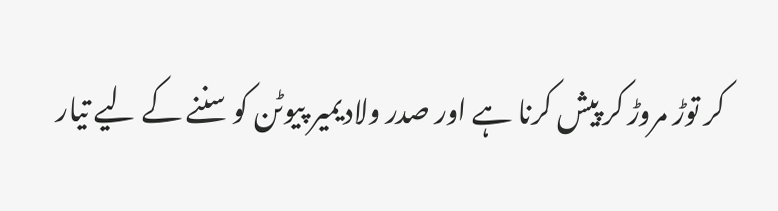کر توڑ مروڑ کر پیش کرنا ہے اور صدر ولادیمیر پیوٹن کو سننے کے لیے تیار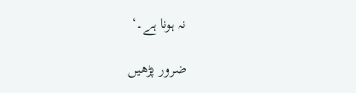نہ ہونا ہے۔‘

ضرور پڑھیں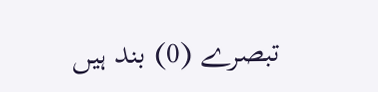تبصرے (0) بند ہیں